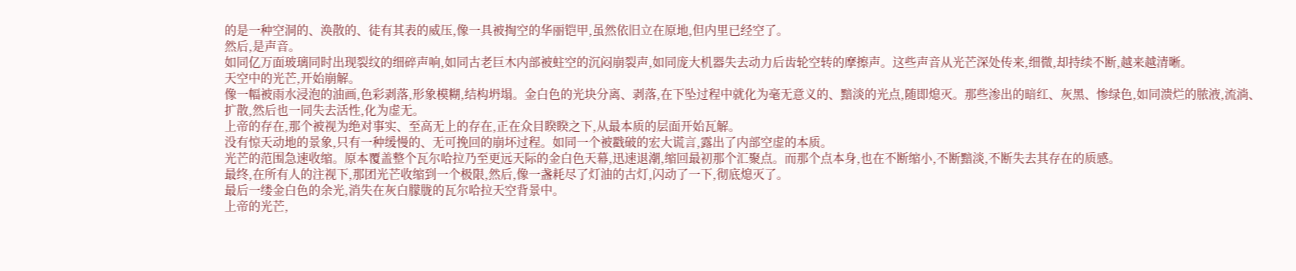的是一种空洞的、涣散的、徒有其表的威压,像一具被掏空的华丽铠甲,虽然依旧立在原地,但内里已经空了。
然后,是声音。
如同亿万面玻璃同时出现裂纹的细碎声响,如同古老巨木内部被蛀空的沉闷崩裂声,如同庞大机器失去动力后齿轮空转的摩擦声。这些声音从光芒深处传来,细微,却持续不断,越来越清晰。
天空中的光芒,开始崩解。
像一幅被雨水浸泡的油画,色彩剥落,形象模糊,结构坍塌。金白色的光块分离、剥落,在下坠过程中就化为毫无意义的、黯淡的光点,随即熄灭。那些渗出的暗红、灰黑、惨绿色,如同溃烂的脓液,流淌、扩散,然后也一同失去活性,化为虚无。
上帝的存在,那个被视为绝对事实、至高无上的存在,正在众目睽睽之下,从最本质的层面开始瓦解。
没有惊天动地的景象,只有一种缓慢的、无可挽回的崩坏过程。如同一个被戳破的宏大谎言,露出了内部空虚的本质。
光芒的范围急速收缩。原本覆盖整个瓦尔哈拉乃至更远天际的金白色天幕,迅速退潮,缩回最初那个汇聚点。而那个点本身,也在不断缩小,不断黯淡,不断失去其存在的质感。
最终,在所有人的注视下,那团光芒收缩到一个极限,然后,像一盏耗尽了灯油的古灯,闪动了一下,彻底熄灭了。
最后一缕金白色的余光,消失在灰白朦胧的瓦尔哈拉天空背景中。
上帝的光芒,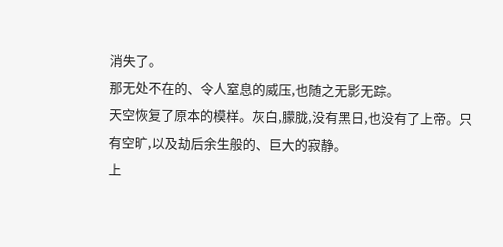消失了。
那无处不在的、令人窒息的威压,也随之无影无踪。
天空恢复了原本的模样。灰白,朦胧,没有黑日,也没有了上帝。只有空旷,以及劫后余生般的、巨大的寂静。
上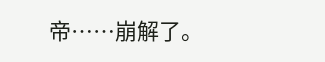帝……崩解了。